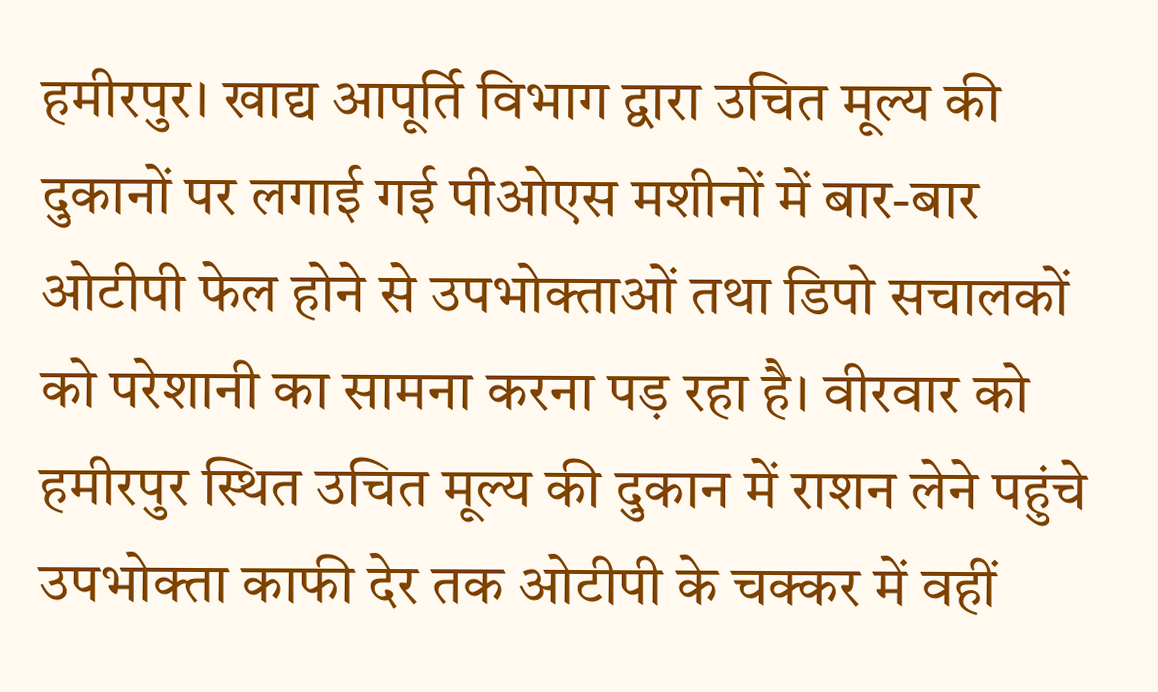हमीरपुर। खाद्य आपूर्ति विभाग द्वारा उचित मूल्य की दुकानों पर लगाई गई पीओएस मशीनों में बार-बार ओटीपी फेल होने से उपभोक्ताओं तथा डिपो सचालकों को परेशानी का सामना करना पड़ रहा है। वीरवार को हमीरपुर स्थित उचित मूल्य की दुकान में राशन लेने पहुंचे उपभोक्ता काफी देर तक ओटीपी के चक्कर में वहीं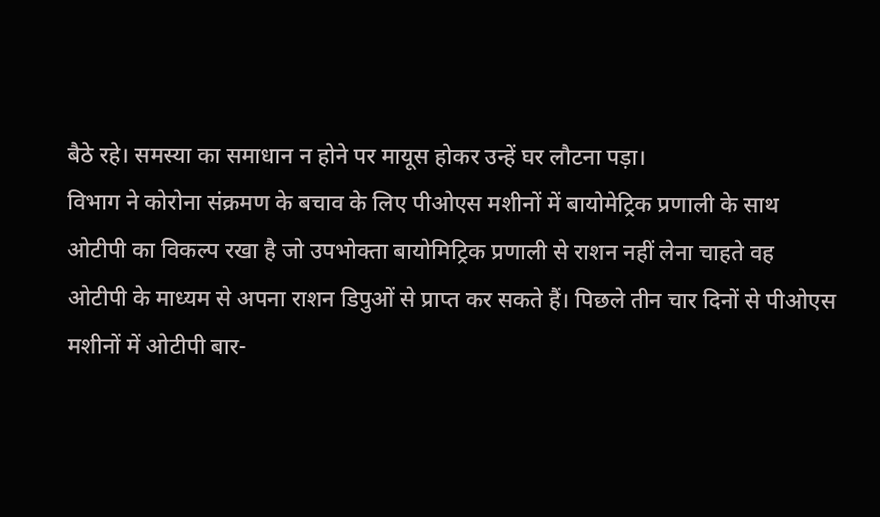बैठे रहे। समस्या का समाधान न होने पर मायूस होकर उन्हें घर लौटना पड़ा।
विभाग ने कोरोना संक्रमण के बचाव के लिए पीओएस मशीनों में बायोमेट्रिक प्रणाली के साथ ओटीपी का विकल्प रखा है जो उपभोक्ता बायोमिट्रिक प्रणाली से राशन नहीं लेना चाहते वह ओटीपी के माध्यम से अपना राशन डिपुओं से प्राप्त कर सकते हैं। पिछले तीन चार दिनों से पीओएस मशीनों में ओटीपी बार-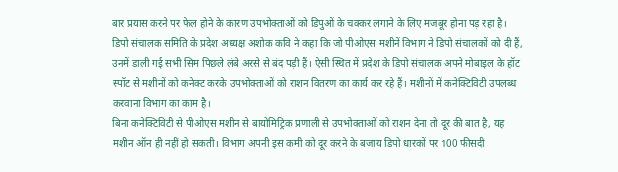बार प्रयास करने पर फेल होने के कारण उपभोक्ताओं को डिपुओं के चक्कर लगाने के लिए मजबूर होना पड़ रहा है।
डिपो संचालक समिति के प्रदेश अध्यक्ष अशोक कवि ने कहा कि जो पीओएस मशीनें विभाग ने डिपो संचालकों को दी हैं, उनमें डाली गई सभी सिम पिछले लंबे अरसे से बंद पड़ी हैं। ऐसी स्थित में प्रदेश के डिपो संचालक अपने मोबाइल के हॉट स्पॉट से मशीनों को कनेक्ट करके उपभोक्ताओं को राशन वितरण का कार्य कर रहे हैं। मशीनों में कनेक्टिविटी उपलब्ध करवाना विभाग का काम है।
बिना कनेक्टिविटी से पीओएस मशीन से बायोमिट्रिक प्रणाली से उपभोक्ताओं को राशन देना तो दूर की बात है, यह मशीन ऑन ही नहीं हो सकती। विभाग अपनी इस कमी को दूर करने के बजाय डिपो धारकों पर 100 फीसदी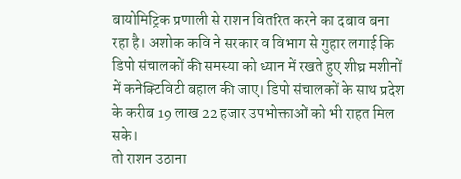बायोमिट्रिक प्रणाली से राशन वितरित करने का दबाव बना रहा है। अशोक कवि ने सरकार व विभाग से गुहार लगाई कि डिपो संचालकों की समस्या को ध्यान में रखते हुए शीघ्र मशीनों में कनेक्टिविटी बहाल की जाए। डिपो संचालकों के साथ प्रदेश के करीब 19 लाख 22 हजार उपभोक्ताओं को भी राहत मिल सके।
तो राशन उठाना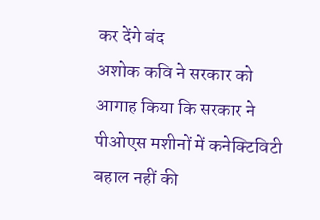कर देंगे बंद
अशोक कवि ने सरकार को आगाह किया कि सरकार ने पीओएस मशीनों में कनेक्टिविटी बहाल नहीं की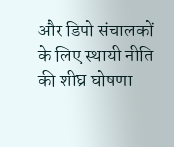और डिपो संचालकों के लिए स्थायी नीति की शीघ्र घोषणा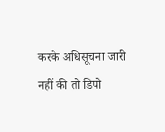करके अधिसूचना जारी नहीं की तो डिपो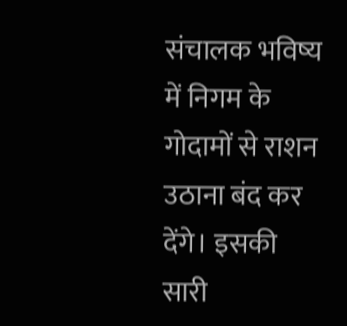संचालक भविष्य में निगम के गोदामों से राशन उठाना बंद कर देंगे। इसकी सारी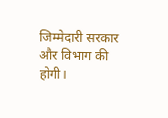जिम्मेदारी सरकार और विभाग की होगी।